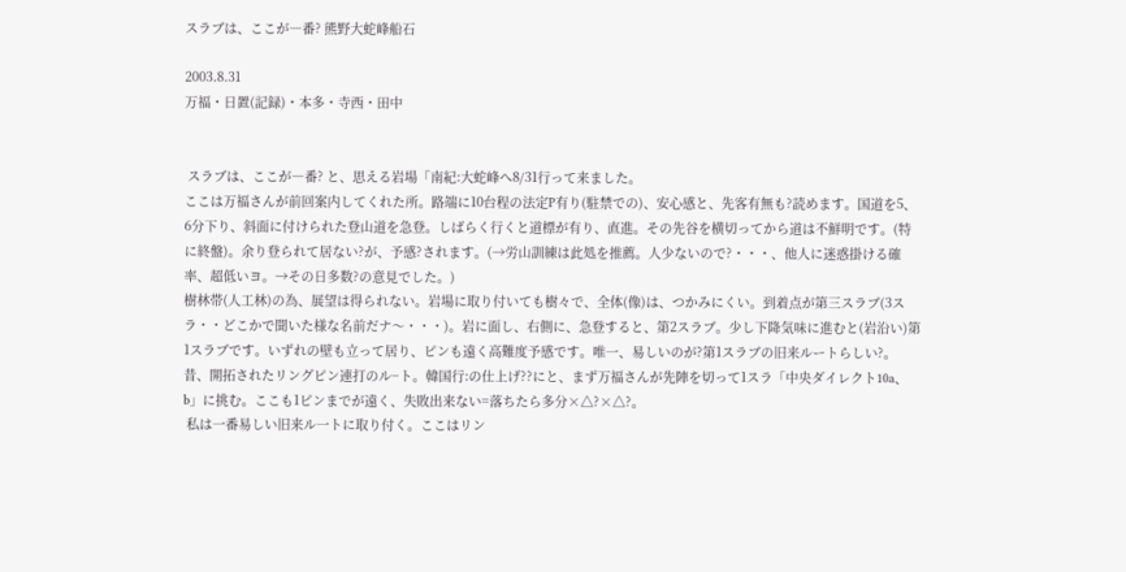スラブは、ここが―番? 熊野大蛇峰船石

2003.8.31
万福・日置(記録)・本多・寺西・田中


 スラブは、ここが―番? と、思える岩場「南紀:大蛇峰へ8/31行って来ました。
ここは万福さんが前回案内してくれた所。路端に10台程の法定P有り(駐禁での)、安心感と、先客有無も?読めます。国道を5、6分下り、斜面に付けられた登山道を急登。しばらく行くと道標が有り、直進。その先谷を横切ってから道は不鮮明です。(特に終盤)。余り登られて居ない?が、予感?されます。(→労山訓練は此処を推薦。人少ないので?・・・、他人に迷惑掛ける確率、超低いヨ。→その日多数?の意見でした。)
樹林帯(人工林)の為、展望は得られない。岩場に取り付いても樹々で、全体(像)は、つかみにくい。到着点が第三スラブ(3スラ・・どこかで聞いた様な名前だナ〜・・・)。岩に面し、右側に、急登すると、第2スラブ。少し下降気味に進むと(岩沿い)第1スラブです。いずれの壁も立って居り、ピンも遠く高難度予感です。唯一、易しいのが?第1スラブの旧来ルートらしい?。昔、開拓されたリングピン連打のル−ト。韓国行:の仕上げ??にと、まず万福さんが先陣を切って1スラ「中央ダイレクト10a、b」に挑む。ここも1ピンまでが遠く、失敗出来ない=落ちたら多分×△?×△?。
 私は一番易しい旧来ル一トに取り付く。ここはリン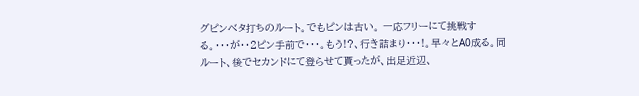グピンべタ打ちのルート。でもピンは古い。 一応フリーにて挑戦する。・・・が・・2ピン手前で・・・。もう!?、行き詰まり・・・!。早々とA0成る。同ルート、後でセカンドにて登らせて貰ったが、出足近辺、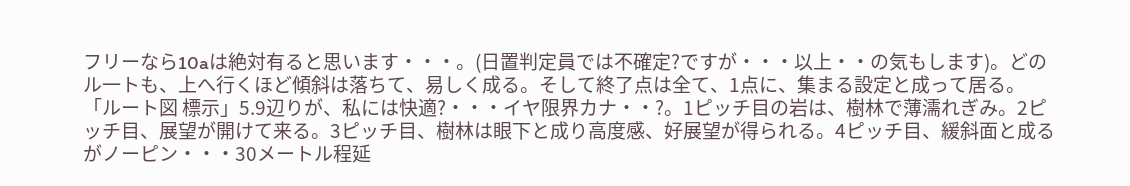フリーなら10aは絶対有ると思います・・・。(日置判定員では不確定?ですが・・・以上・・の気もします)。どのル一トも、上へ行くほど傾斜は落ちて、易しく成る。そして終了点は全て、1点に、集まる設定と成って居る。 「ルート図 標示」5.9辺りが、私には快適?・・・イヤ限界カナ・・?。1ピッチ目の岩は、樹林で薄濡れぎみ。2ピッチ目、展望が開けて来る。3ピッチ目、樹林は眼下と成り高度感、好展望が得られる。4ピッチ目、緩斜面と成るがノーピン・・・30メートル程延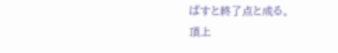ばすと終了点と成る。
頂上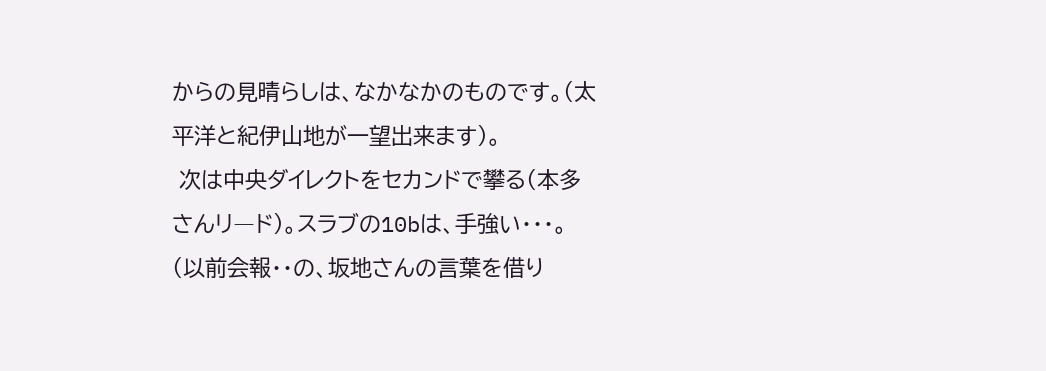からの見晴らしは、なかなかのものです。(太平洋と紀伊山地が一望出来ます)。
 次は中央ダイレクトをセカンドで攀る(本多さんリ―ド)。スラブの10bは、手強い・・・。(以前会報・・の、坂地さんの言葉を借り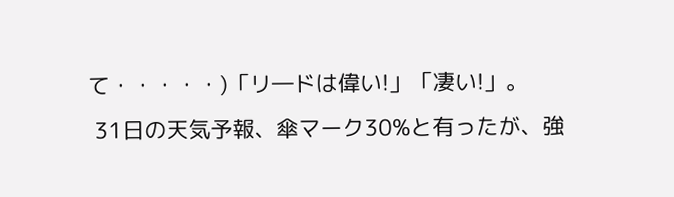て・・・・・)「リ―ドは偉い!」「凄い!」。
 31日の天気予報、傘マーク30%と有ったが、強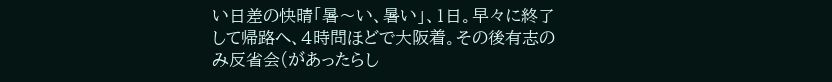い日差の快晴「暑〜い、暑い」、1日。早々に終了して帰路へ、4時問ほどで大阪着。その後有志のみ反省会(があったらし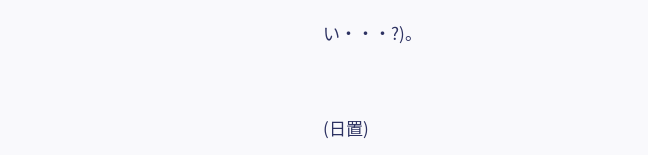い・・・?)。


(日置)